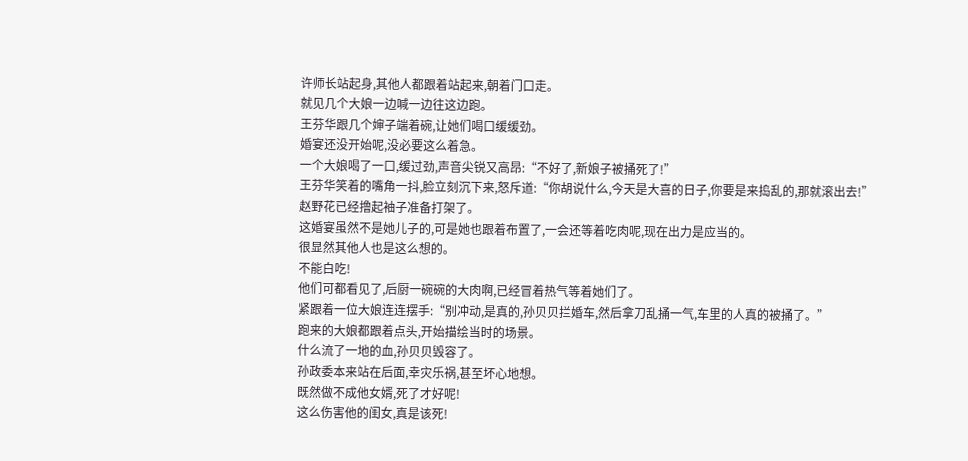许师长站起身,其他人都跟着站起来,朝着门口走。
就见几个大娘一边喊一边往这边跑。
王芬华跟几个婶子端着碗,让她们喝口缓缓劲。
婚宴还没开始呢,没必要这么着急。
一个大娘喝了一口,缓过劲,声音尖锐又高昂:“不好了,新娘子被捅死了!”
王芬华笑着的嘴角一抖,脸立刻沉下来,怒斥道:“你胡说什么,今天是大喜的日子,你要是来捣乱的,那就滚出去!”
赵野花已经撸起袖子准备打架了。
这婚宴虽然不是她儿子的,可是她也跟着布置了,一会还等着吃肉呢,现在出力是应当的。
很显然其他人也是这么想的。
不能白吃!
他们可都看见了,后厨一碗碗的大肉啊,已经冒着热气等着她们了。
紧跟着一位大娘连连摆手:“别冲动,是真的,孙贝贝拦婚车,然后拿刀乱捅一气,车里的人真的被捅了。”
跑来的大娘都跟着点头,开始描绘当时的场景。
什么流了一地的血,孙贝贝毁容了。
孙政委本来站在后面,幸灾乐祸,甚至坏心地想。
既然做不成他女婿,死了才好呢!
这么伤害他的闺女,真是该死!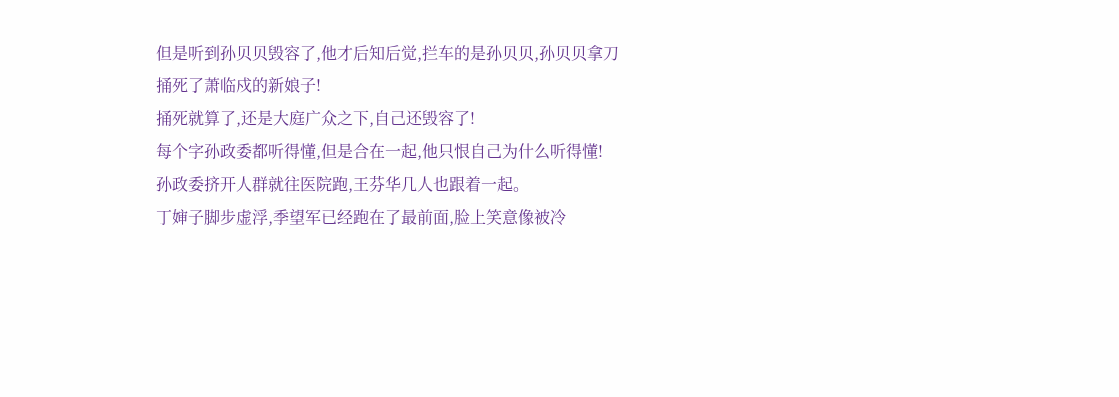但是听到孙贝贝毁容了,他才后知后觉,拦车的是孙贝贝,孙贝贝拿刀捅死了萧临戍的新娘子!
捅死就算了,还是大庭广众之下,自己还毁容了!
每个字孙政委都听得懂,但是合在一起,他只恨自己为什么听得懂!
孙政委挤开人群就往医院跑,王芬华几人也跟着一起。
丁婶子脚步虚浮,季望军已经跑在了最前面,脸上笑意像被冷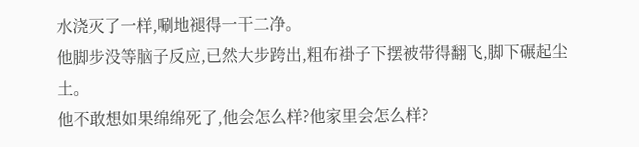水浇灭了一样,唰地褪得一干二净。
他脚步没等脑子反应,已然大步跨出,粗布褂子下摆被带得翻飞,脚下碾起尘土。
他不敢想如果绵绵死了,他会怎么样?他家里会怎么样?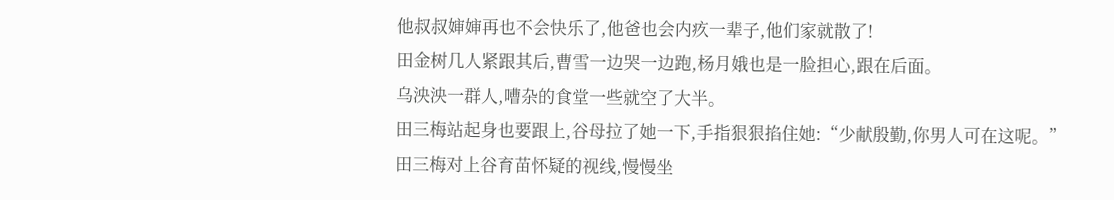他叔叔婶婶再也不会快乐了,他爸也会内疚一辈子,他们家就散了!
田金树几人紧跟其后,曹雪一边哭一边跑,杨月娥也是一脸担心,跟在后面。
乌泱泱一群人,嘈杂的食堂一些就空了大半。
田三梅站起身也要跟上,谷母拉了她一下,手指狠狠掐住她:“少献殷勤,你男人可在这呢。”
田三梅对上谷育苗怀疑的视线,慢慢坐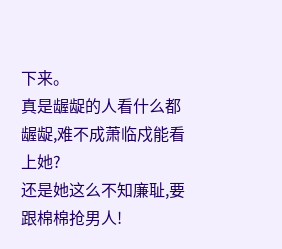下来。
真是龌龊的人看什么都龌龊,难不成萧临戍能看上她?
还是她这么不知廉耻,要跟棉棉抢男人!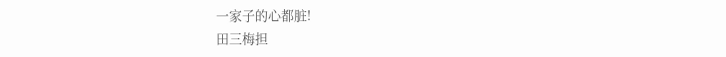一家子的心都脏!
田三梅担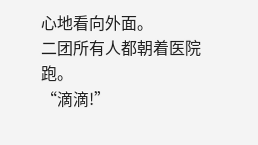心地看向外面。
二团所有人都朝着医院跑。
“滴滴!”